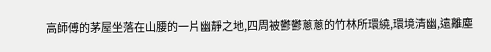高師傅的茅屋坐落在山腰的一片幽靜之地,四周被鬱鬱蔥蔥的竹林所環繞,環境清幽,遠離塵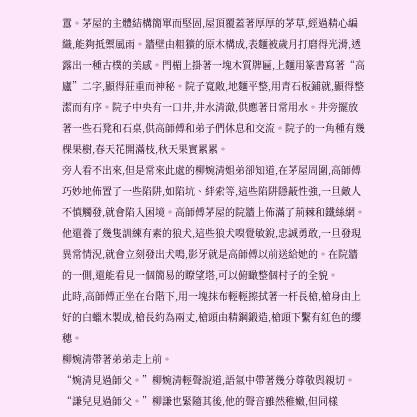囂。茅屋的主體結構簡單而堅固,屋頂覆蓋著厚厚的茅草,經過精心編織,能夠抵禦風雨。牆壁由粗獷的原木構成,表麵被歲月打磨得光滑,透露出一種古樸的美感。門楣上掛著一塊木質牌匾,上麵用篆書寫著“高廬”二字,顯得莊重而神秘。院子寬敞,地麵平整,用青石板鋪就,顯得整潔而有序。院子中央有一口井,井水清澈,供應著日常用水。井旁擺放著一些石凳和石桌,供高師傅和弟子們休息和交流。院子的一角種有幾棵果樹,春天花開滿枝,秋天果實累累。
旁人看不出來,但是常來此處的柳婉清姐弟卻知道,在茅屋周圍,高師傅巧妙地佈置了一些陷阱,如陷坑、絆索等,這些陷阱隱蔽性強,一旦敵人不慎觸發,就會陷入困境。高師傅茅屋的院牆上佈滿了荊棘和鐵絲網。他還養了幾隻訓練有素的狼犬,這些狼犬嗅覺敏銳,忠誠勇敢,一旦發現異常情況,就會立刻發出犬鳴,影牙就是高師傅以前送給她的。在院牆的一側,還能看見一個簡易的瞭望塔,可以俯瞰整個村子的全貌。
此時,高師傅正坐在台階下,用一塊抹布輕輕擦拭著一杆長槍,槍身由上好的白蠟木製成,槍長約為兩丈,槍頭由精鋼鍛造,槍頭下繫有紅色的纓穗。
柳婉清帶著弟弟走上前。
“婉清見過師父。”柳婉清輕聲說道,語氣中帶著幾分尊敬與親切。
“謙兒見過師父。”柳謙也緊隨其後,他的聲音雖然稚嫩,但同樣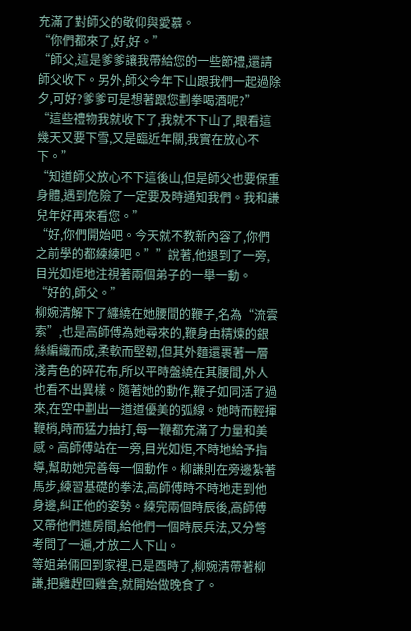充滿了對師父的敬仰與愛慕。
“你們都來了,好,好。”
“師父,這是爹爹讓我帶給您的一些節禮,還請師父收下。另外,師父今年下山跟我們一起過除夕,可好?爹爹可是想著跟您劃拳喝酒呢?”
“這些禮物我就收下了,我就不下山了,眼看這幾天又要下雪,又是臨近年關,我實在放心不下。”
“知道師父放心不下這後山,但是師父也要保重身體,遇到危險了一定要及時通知我們。我和謙兒年好再來看您。”
“好,你們開始吧。今天就不教新內容了,你們之前學的都練練吧。””說著,他退到了一旁,目光如炬地注視著兩個弟子的一舉一動。
“好的,師父。”
柳婉清解下了纏繞在她腰間的鞭子,名為“流雲索”,也是高師傅為她尋來的,鞭身由精煉的銀絲編織而成,柔軟而堅韌,但其外麵還裹著一層淺青色的碎花布,所以平時盤繞在其腰間,外人也看不出異樣。隨著她的動作,鞭子如同活了過來,在空中劃出一道道優美的弧線。她時而輕揮鞭梢,時而猛力抽打,每一鞭都充滿了力量和美感。高師傅站在一旁,目光如炬,不時地給予指導,幫助她完善每一個動作。柳謙則在旁邊紮著馬步,練習基礎的拳法,高師傅時不時地走到他身邊,糾正他的姿勢。練完兩個時辰後,高師傅又帶他們進房間,給他們一個時辰兵法,又分彆考問了一遍,才放二人下山。
等姐弟倆回到家裡,已是酉時了,柳婉清帶著柳謙,把雞趕回雞舍,就開始做晚食了。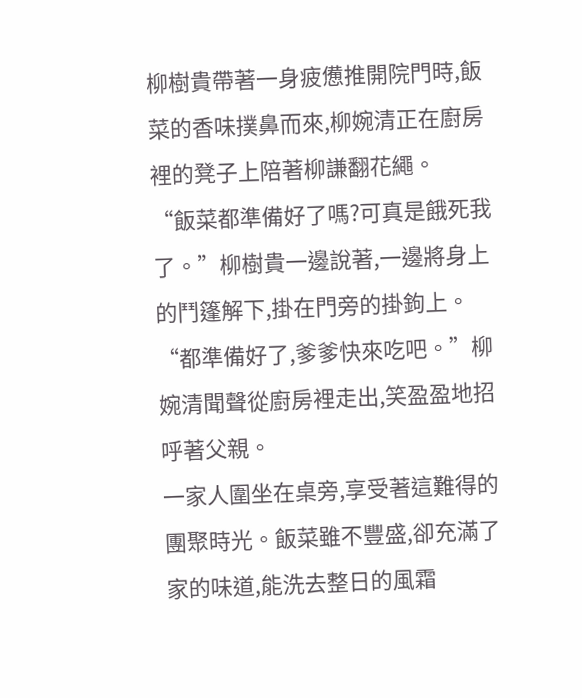柳樹貴帶著一身疲憊推開院門時,飯菜的香味撲鼻而來,柳婉清正在廚房裡的凳子上陪著柳謙翻花繩。
“飯菜都準備好了嗎?可真是餓死我了。”柳樹貴一邊說著,一邊將身上的鬥篷解下,掛在門旁的掛鉤上。
“都準備好了,爹爹快來吃吧。”柳婉清聞聲從廚房裡走出,笑盈盈地招呼著父親。
一家人圍坐在桌旁,享受著這難得的團聚時光。飯菜雖不豐盛,卻充滿了家的味道,能洗去整日的風霜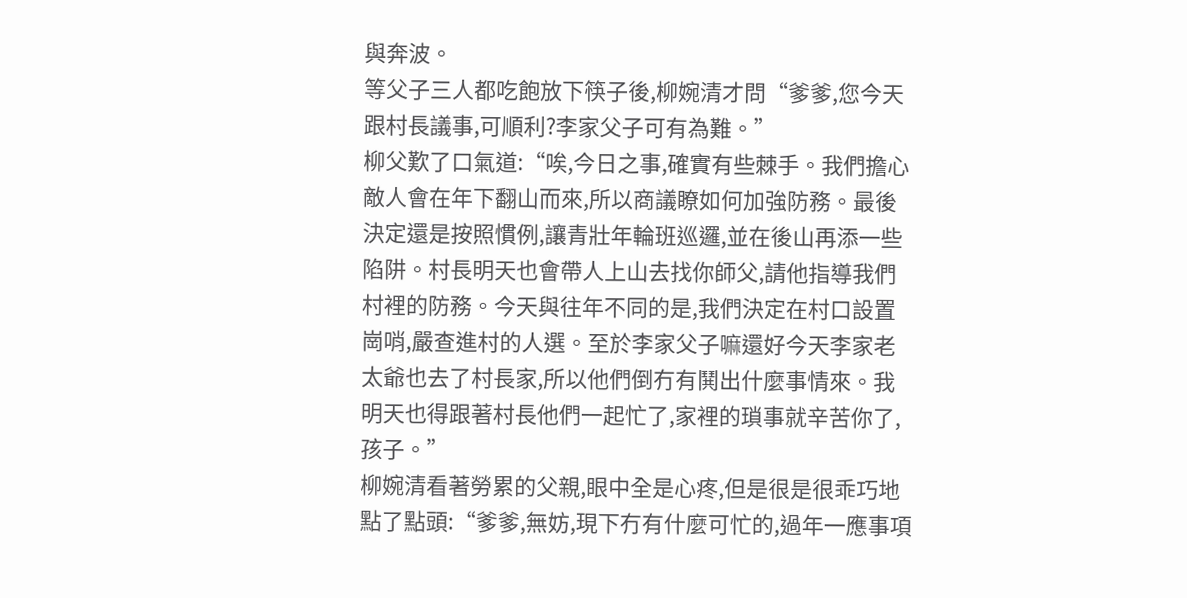與奔波。
等父子三人都吃飽放下筷子後,柳婉清才問“爹爹,您今天跟村長議事,可順利?李家父子可有為難。”
柳父歎了口氣道:“唉,今日之事,確實有些棘手。我們擔心敵人會在年下翻山而來,所以商議瞭如何加強防務。最後決定還是按照慣例,讓青壯年輪班巡邏,並在後山再添一些陷阱。村長明天也會帶人上山去找你師父,請他指導我們村裡的防務。今天與往年不同的是,我們決定在村口設置崗哨,嚴查進村的人選。至於李家父子嘛還好今天李家老太爺也去了村長家,所以他們倒冇有鬨出什麼事情來。我明天也得跟著村長他們一起忙了,家裡的瑣事就辛苦你了,孩子。”
柳婉清看著勞累的父親,眼中全是心疼,但是很是很乖巧地點了點頭:“爹爹,無妨,現下冇有什麼可忙的,過年一應事項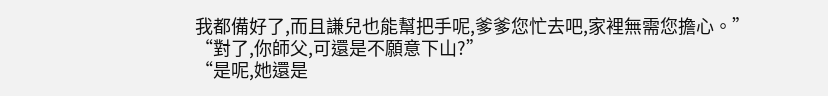我都備好了,而且謙兒也能幫把手呢,爹爹您忙去吧,家裡無需您擔心。”
“對了,你師父,可還是不願意下山?”
“是呢,她還是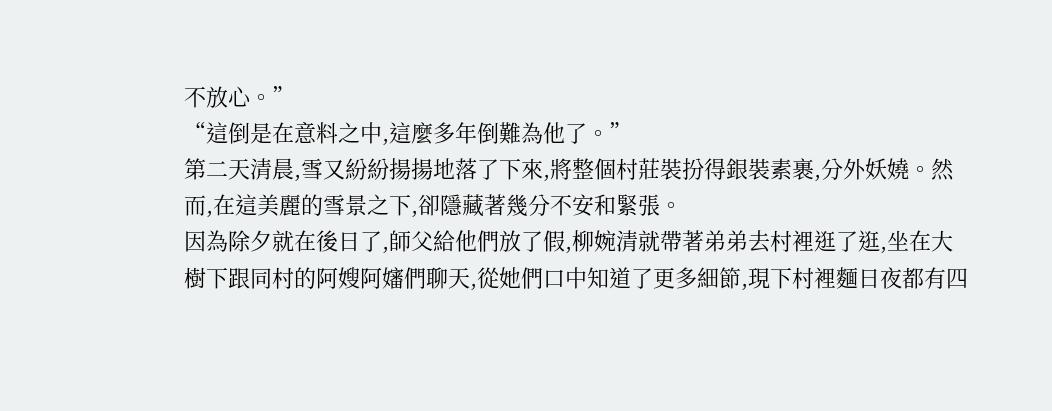不放心。”
“這倒是在意料之中,這麼多年倒難為他了。”
第二天清晨,雪又紛紛揚揚地落了下來,將整個村莊裝扮得銀裝素裹,分外妖嬈。然而,在這美麗的雪景之下,卻隱藏著幾分不安和緊張。
因為除夕就在後日了,師父給他們放了假,柳婉清就帶著弟弟去村裡逛了逛,坐在大樹下跟同村的阿嫂阿嬸們聊天,從她們口中知道了更多細節,現下村裡麵日夜都有四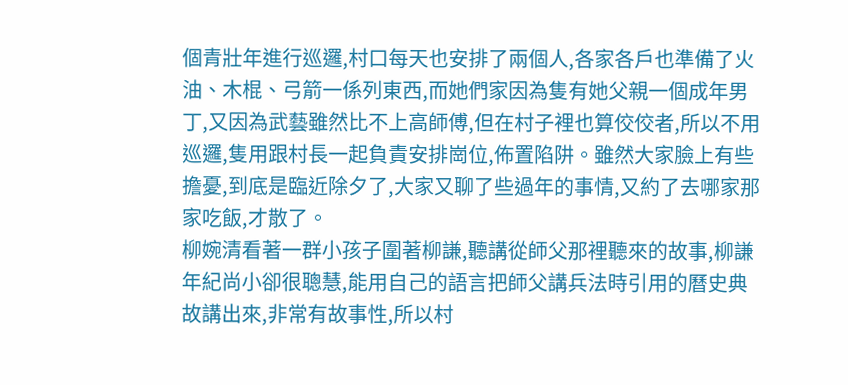個青壯年進行巡邏,村口每天也安排了兩個人,各家各戶也準備了火油、木棍、弓箭一係列東西,而她們家因為隻有她父親一個成年男丁,又因為武藝雖然比不上高師傅,但在村子裡也算佼佼者,所以不用巡邏,隻用跟村長一起負責安排崗位,佈置陷阱。雖然大家臉上有些擔憂,到底是臨近除夕了,大家又聊了些過年的事情,又約了去哪家那家吃飯,才散了。
柳婉清看著一群小孩子圍著柳謙,聽講從師父那裡聽來的故事,柳謙年紀尚小卻很聰慧,能用自己的語言把師父講兵法時引用的曆史典故講出來,非常有故事性,所以村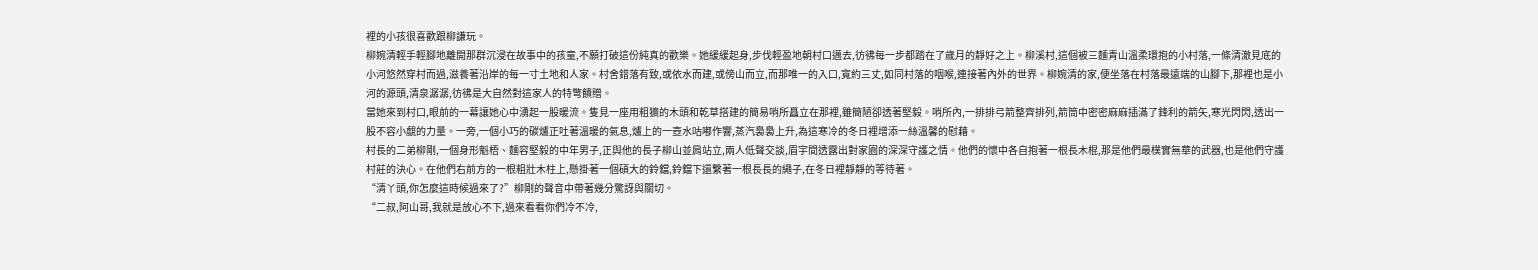裡的小孩很喜歡跟柳謙玩。
柳婉清輕手輕腳地離開那群沉浸在故事中的孩童,不願打破這份純真的歡樂。她緩緩起身,步伐輕盈地朝村口邁去,彷彿每一步都踏在了歲月的靜好之上。柳溪村,這個被三麵青山溫柔環抱的小村落,一條清澈見底的小河悠然穿村而過,滋養著沿岸的每一寸土地和人家。村舍錯落有致,或依水而建,或傍山而立,而那唯一的入口,寬約三丈,如同村落的咽喉,連接著內外的世界。柳婉清的家,便坐落在村落最遠端的山腳下,那裡也是小河的源頭,清泉潺潺,彷彿是大自然對這家人的特彆饋贈。
當她來到村口,眼前的一幕讓她心中湧起一股暖流。隻見一座用粗獷的木頭和乾草搭建的簡易哨所矗立在那裡,雖簡陋卻透著堅毅。哨所內,一排排弓箭整齊排列,箭筒中密密麻麻插滿了鋒利的箭矢,寒光閃閃,透出一股不容小覷的力量。一旁,一個小巧的碳爐正吐著溫暖的氣息,爐上的一壺水咕嘟作響,蒸汽裊裊上升,為這寒冷的冬日裡增添一絲溫馨的慰藉。
村長的二弟柳剛,一個身形魁梧、麵容堅毅的中年男子,正與他的長子柳山並肩站立,兩人低聲交談,眉宇間透露出對家園的深深守護之情。他們的懷中各自抱著一根長木棍,那是他們最樸實無華的武器,也是他們守護村莊的決心。在他們右前方的一根粗壯木柱上,懸掛著一個碩大的鈴鐺,鈴鐺下還繫著一根長長的繩子,在冬日裡靜靜的等待著。
“清丫頭,你怎麼這時候過來了?”柳剛的聲音中帶著幾分驚訝與關切。
“二叔,阿山哥,我就是放心不下,過來看看你們冷不冷,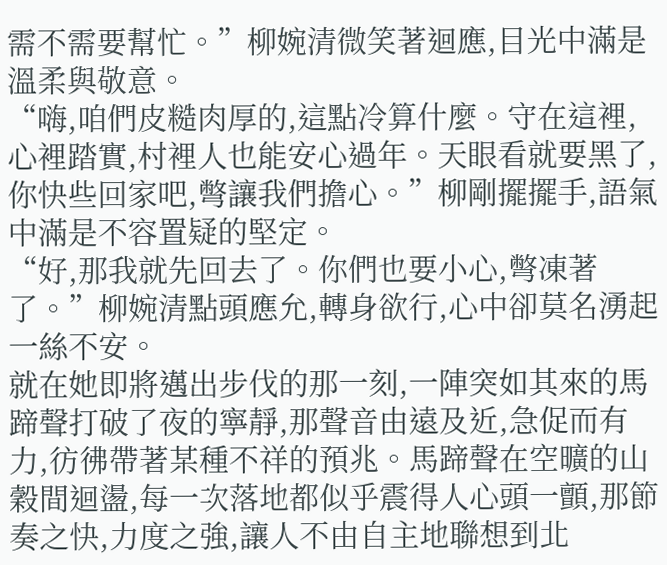需不需要幫忙。”柳婉清微笑著迴應,目光中滿是溫柔與敬意。
“嗨,咱們皮糙肉厚的,這點冷算什麼。守在這裡,心裡踏實,村裡人也能安心過年。天眼看就要黑了,你快些回家吧,彆讓我們擔心。”柳剛擺擺手,語氣中滿是不容置疑的堅定。
“好,那我就先回去了。你們也要小心,彆凍著了。”柳婉清點頭應允,轉身欲行,心中卻莫名湧起一絲不安。
就在她即將邁出步伐的那一刻,一陣突如其來的馬蹄聲打破了夜的寧靜,那聲音由遠及近,急促而有力,彷彿帶著某種不祥的預兆。馬蹄聲在空曠的山穀間迴盪,每一次落地都似乎震得人心頭一顫,那節奏之快,力度之強,讓人不由自主地聯想到北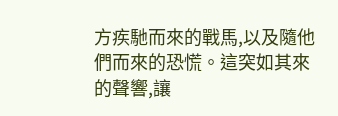方疾馳而來的戰馬,以及隨他們而來的恐慌。這突如其來的聲響,讓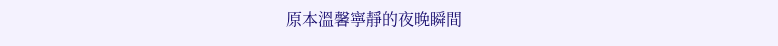原本溫馨寧靜的夜晚瞬間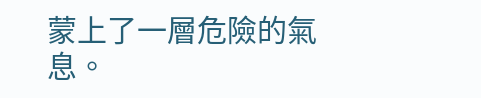蒙上了一層危險的氣息。